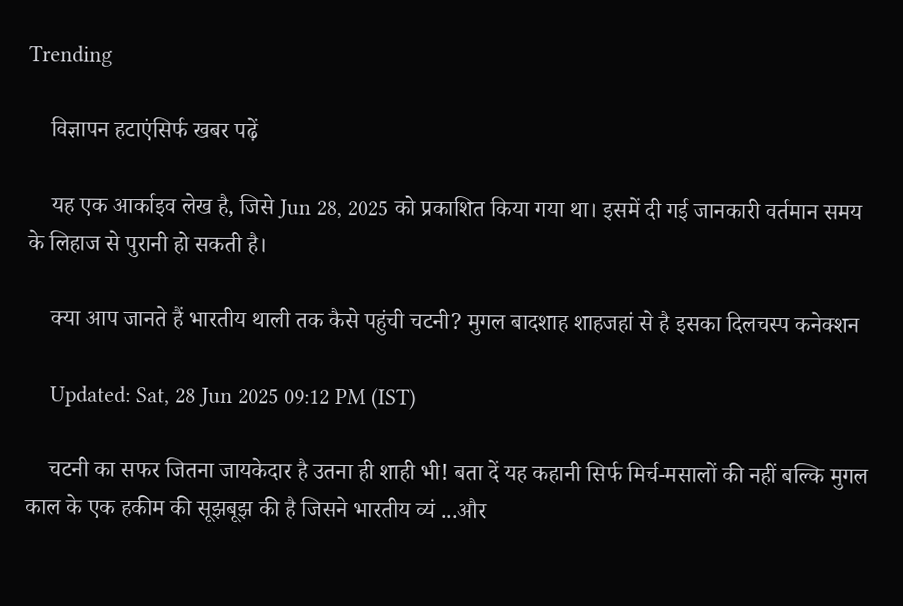Trending

    विज्ञापन हटाएंसिर्फ खबर पढ़ें

    यह एक आर्काइव लेख है, जिसे Jun 28, 2025 को प्रकाशित किया गया था। इसमें दी गई जानकारी वर्तमान समय के लिहाज से पुरानी हो सकती है।

    क्या आप जानते हैं भारतीय थाली तक कैसे पहुंची चटनी? मुगल बादशाह शाहजहां से है इसका दिलचस्प कनेक्शन

    Updated: Sat, 28 Jun 2025 09:12 PM (IST)

    चटनी का सफर जितना जायकेदार है उतना ही शाही भी! बता दें यह कहानी सिर्फ मिर्च-मसालों की नहीं बल्कि मुगल काल के एक हकीम की सूझबूझ की है जिसने भारतीय व्यं ...और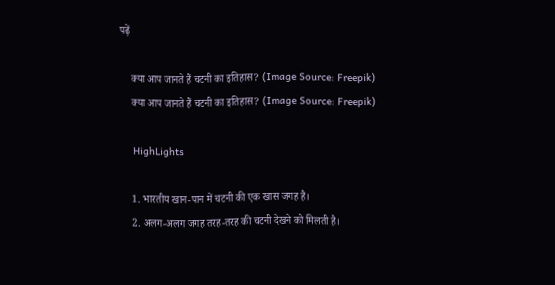पढ़ें

    क्या आप जानते हैं चटनी का इतिहास? (Image Source: Freepik)
    क्या आप जानते हैं चटनी का इतिहास? (Image Source: Freepik)

    HighLights

    1. भारतीय खान-पान में चटनी की एक खास जगह है।
    2. अलग-अलग जगह तरह-तरह की चटनी देखने को मिलती है।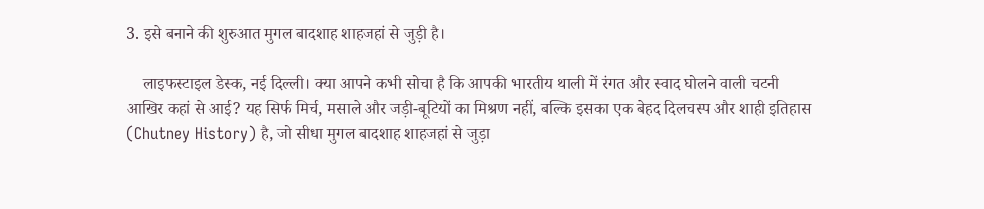3. इसे बनाने की शुरुआत मुगल बादशाह शाहजहां से जुड़ी है।

    लाइफस्टाइल डेस्क, नई दिल्ली। क्या आपने कभी सोचा है कि आपकी भारतीय थाली में रंगत और स्वाद घोलने वाली चटनी आखिर कहां से आई? यह सिर्फ मिर्च, मसाले और जड़ी-बूटियों का मिश्रण नहीं, बल्कि इसका एक बेहद दिलचस्प और शाही इतिहास (Chutney History) है, जो सीधा मुगल बादशाह शाहजहां से जुड़ा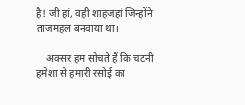है! जी हां, वही शाहजहां जिन्होंने ताजमहल बनवाया था।

    अक्सर हम सोचते हैं कि चटनी हमेशा से हमारी रसोई का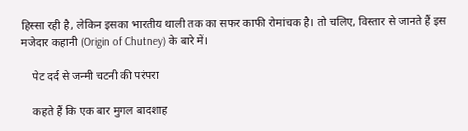हिस्सा रही है, लेकिन इसका भारतीय थाली तक का सफर काफी रोमांचक है। तो चलिए, विस्तार से जानते हैं इस मजेदार कहानी (Origin of Chutney) के बारे में।

    पेट दर्द से जन्मी चटनी की परंपरा

    कहते हैं कि एक बार मुगल बादशाह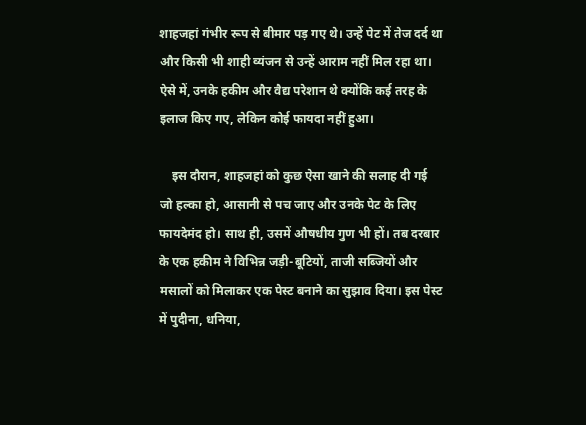शाहजहां गंभीर रूप से बीमार पड़ गए थे। उन्हें पेट में तेज दर्द था और किसी भी शाही व्यंजन से उन्हें आराम नहीं मिल रहा था। ऐसे में, उनके हकीम और वैद्य परेशान थे क्योंकि कई तरह के इलाज किए गए, लेकिन कोई फायदा नहीं हुआ।

    इस दौरान, शाहजहां को कुछ ऐसा खाने की सलाह दी गई जो हल्का हो, आसानी से पच जाए और उनके पेट के लिए फायदेमंद हो। साथ ही, उसमें औषधीय गुण भी हों। तब दरबार के एक हकीम ने विभिन्न जड़ी-बूटियों, ताजी सब्जियों और मसालों को मिलाकर एक पेस्ट बनाने का सुझाव दिया। इस पेस्ट में पुदीना, धनिया,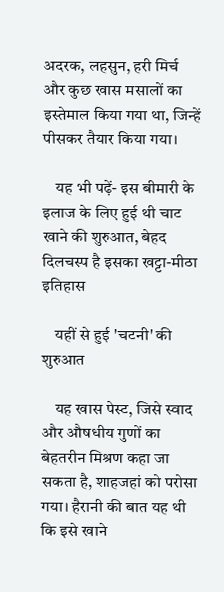अदरक, लहसुन, हरी मिर्च और कुछ खास मसालों का इस्तेमाल किया गया था, जिन्हें पीसकर तैयार किया गया।

    यह भी पढ़ें- इस बीमारी के इलाज के लिए हुई थी चाट खाने की शुरुआत, बेहद दिलचस्प है इसका खट्टा-मीठा इतिहास

    यहीं से हुई 'चटनी' की शुरुआत

    यह खास पेस्ट, जिसे स्वाद और औषधीय गुणों का बेहतरीन मिश्रण कहा जा सकता है, शाहजहां को परोसा गया। हैरानी की बात यह थी कि इसे खाने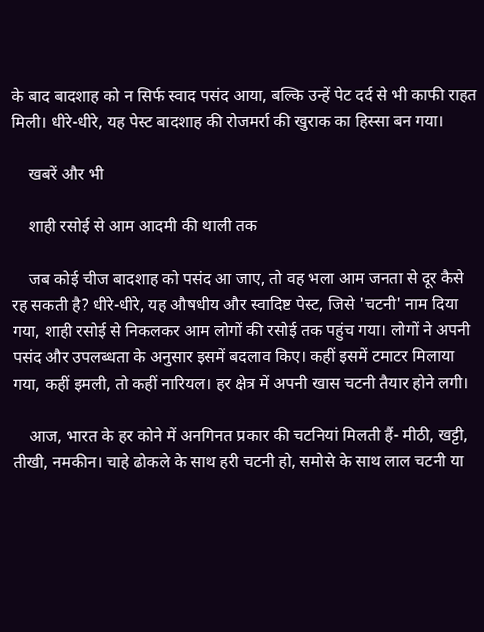के बाद बादशाह को न सिर्फ स्वाद पसंद आया, बल्कि उन्हें पेट दर्द से भी काफी राहत मिली। धीरे-धीरे, यह पेस्ट बादशाह की रोजमर्रा की खुराक का हिस्सा बन गया।

    खबरें और भी

    शाही रसोई से आम आदमी की थाली तक

    जब कोई चीज बादशाह को पसंद आ जाए, तो वह भला आम जनता से दूर कैसे रह सकती है? धीरे-धीरे, यह औषधीय और स्वादिष्ट पेस्ट, जिसे 'चटनी' नाम दिया गया, शाही रसोई से निकलकर आम लोगों की रसोई तक पहुंच गया। लोगों ने अपनी पसंद और उपलब्धता के अनुसार इसमें बदलाव किए। कहीं इसमें टमाटर मिलाया गया, कहीं इमली, तो कहीं नारियल। हर क्षेत्र में अपनी खास चटनी तैयार होने लगी।

    आज, भारत के हर कोने में अनगिनत प्रकार की चटनियां मिलती हैं- मीठी, खट्टी, तीखी, नमकीन। चाहे ढोकले के साथ हरी चटनी हो, समोसे के साथ लाल चटनी या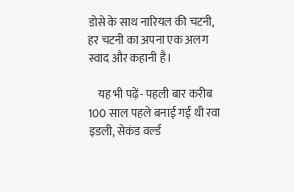डोसे के साथ नारियल की चटनी, हर चटनी का अपना एक अलग स्वाद और कहानी है।

    यह भी पढ़ें- पहली बार करीब 100 साल पहले बनाई गई थी रवा इडली, सेकंड वर्ल्ड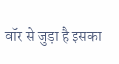वॉर से जुड़ा है इसका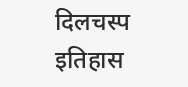दिलचस्प इतिहास